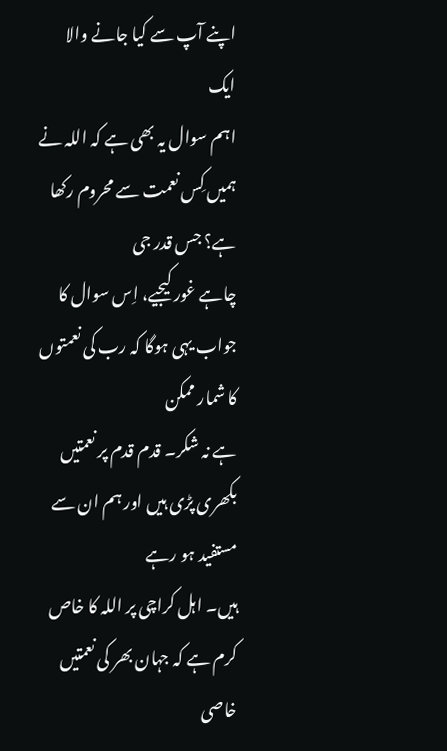اپنے آپ سے کیا جانے والا ایک
اہم سوال یہ بھی ہے کہ اللہ نے ہمیں کِس نعمت سے محروم رکھا ہے؟ جس قدر جی
چاہے غور کیجیے، اِس سوال کا جواب یہی ہوگا کہ رب کی نعمتوں کا شمار ممکن
ہے نہ شکر۔ قدم قدم پر نعمتیں بکھری پڑی ہیں اور ہم ان سے مستفید ہو رہے
ہیں۔ اہل کراچی پر اللہ کا خاص کرم ہے کہ جہان بھر کی نعمتیں خاصی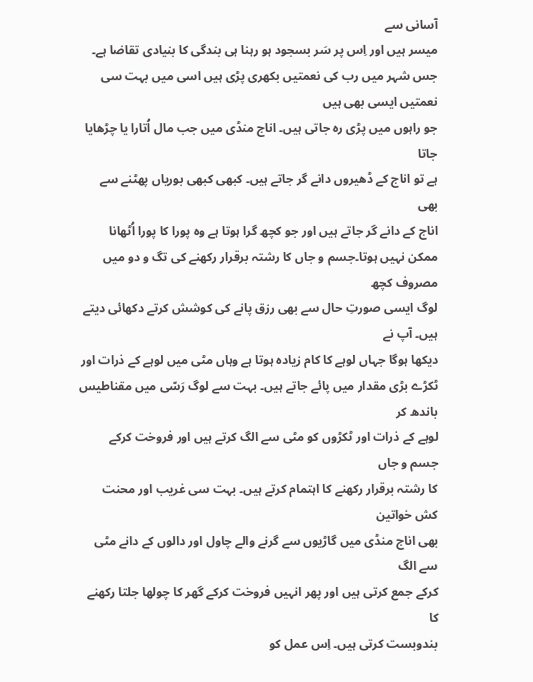آسانی سے
میسر ہیں اور اِس پر سَر بسجود ہو رہنا ہی بندگی کا بنیادی تقاضا ہے۔
جس شہر میں رب کی نعمتیں بکھری پڑی ہیں اسی میں بہت سی نعمتیں ایسی بھی ہیں
جو راہوں میں پڑی رہ جاتی ہیں۔ اناج منڈی میں جب مال اُتارا یا چڑھایا جاتا
ہے تو اناج کے ڈھیروں دانے گر جاتے ہیں۔ کبھی کبھی بوریاں پھٹنے سے بھی
اناج کے دانے گر جاتے ہیں اور جو کچھ گرا ہوتا ہے وہ پورا کا پورا اُٹھانا
ممکن نہیں ہوتا۔جسم و جاں کا رشتہ برقرار رکھنے کی تگ و دو میں مصروف کچھ
لوگ ایسی صورتِ حال سے بھی رزق پانے کی کوشش کرتے دکھائی دیتے ہیں۔ آپ نے
دیکھا ہوگا جہاں لوہے کا کام زیادہ ہوتا ہے وہاں مٹی میں لوہے کے ذرات اور
ٹکڑے بڑی مقدار میں پائے جاتے ہیں۔ بہت سے لوگ رَسّی میں مقناطیس باندھ کر
لوہے کے ذرات اور ٹکڑوں کو مٹی سے الگ کرتے ہیں اور فروخت کرکے جسم و جاں
کا رشتہ برقرار رکھنے کا اہتمام کرتے ہیں۔ بہت سی غریب اور محنت کش خواتین
بھی اناج منڈی میں گاڑیوں سے گرنے والے چاول اور دالوں کے دانے مٹی سے الگ
کرکے جمع کرتی ہیں اور پھر انہیں فروخت کرکے گھر کا چولھا جلتا رکھنے کا
بندوبست کرتی ہیں۔ اِس عمل کو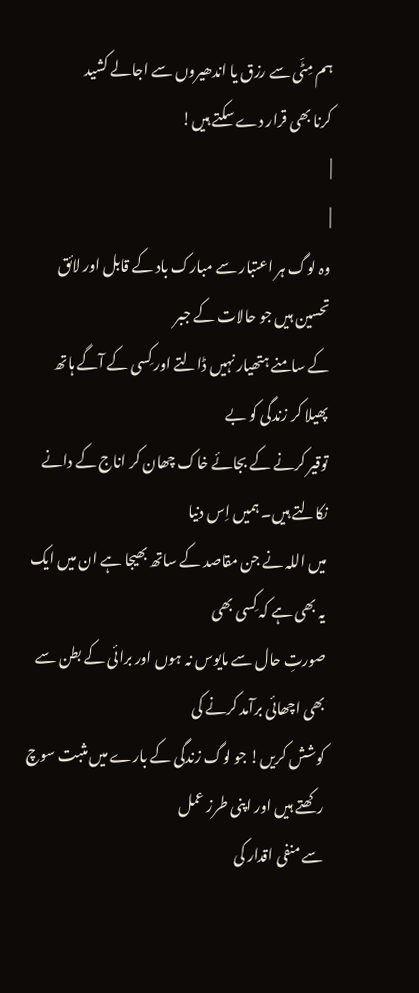ہم مِٹّی سے رزق یا اندھیروں سے اجالے کشید
کرنا بھی قرار دے سکتے ہیں!
|
|
وہ لوگ ہر اعتبار سے مبارک باد کے قابل اور لائق تحسین ہیں جو حالات کے جبر
کے سامنے ہتھیار نہیں ڈالتے اور کِسی کے آگے ہاتھ پھیلا کر زندگی کو بے
توقیر کرنے کے بجائے خاک چھان کر اناج کے دانے نکالتے ہیں۔ ہمیں اِس دنیا
میں اللہ نے جن مقاصد کے ساتھ بھیجا ہے ان میں ایک یہ بھی ہے کہ کِسی بھی
صورتِ حال سے مایوس نہ ہوں اور برائی کے بطن سے بھی اچھائی برآمد کرنے کی
کوشش کریں! جو لوگ زندگی کے بارے میں مثبت سوچ رکھتے ہیں اور اپنی طرز عمل
سے منفی اقدار کی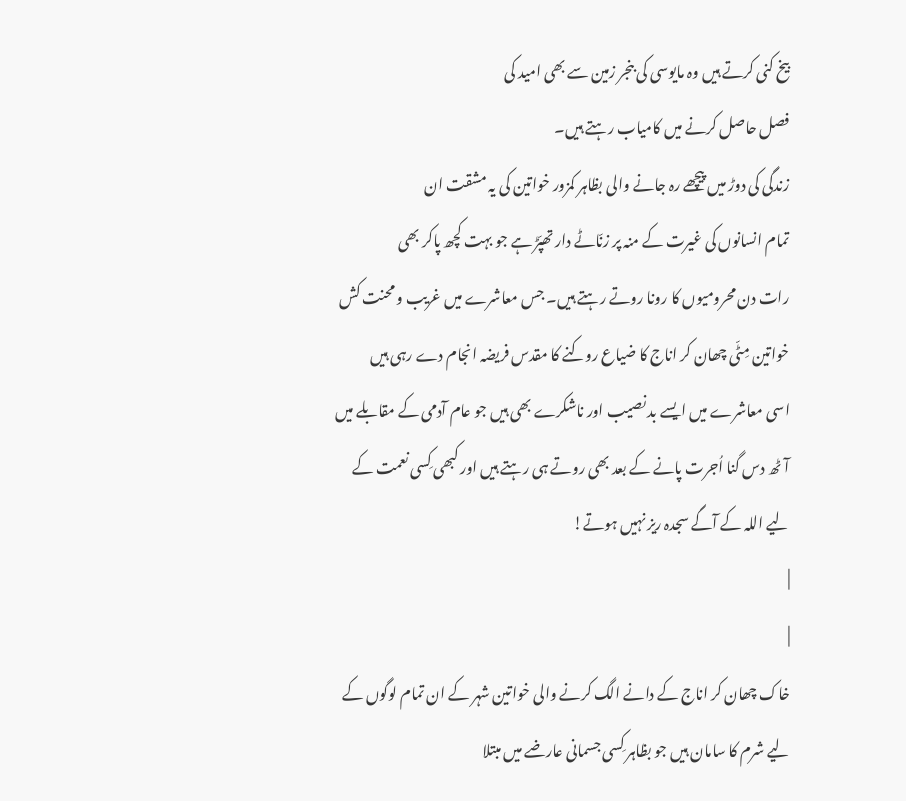بیخ کنی کرتے ہیں وہ مایوسی کی بنجر زمین سے بھی امید کی
فصل حاصل کرنے میں کامیاب رہتے ہیں۔
زندگی کی دوڑ میں پیچھے رہ جانے والی بظاہر کمزور خواتین کی یہ مشقت ان
تمام انسانوں کی غیرت کے منہ پر زنّاٹے دار تھپّڑ ہے جو بہت کچھ پاکر بھی
رات دن محرومیوں کا رونا روتے رہتے ہیں۔ جس معاشرے میں غریب و محنت کش
خواتین مِٹّی چھان کر اناج کا ضیاع روکنے کا مقدس فریضہ انجام دے رہی ہیں
اسی معاشرے میں ایسے بد نصیب اور ناشکرے بھی ہیں جو عام آدمی کے مقابلے میں
آٹھ دس گنا اُجرت پانے کے بعد بھی روتے ہی رہتے ہیں اور کبھی کِسی نعمت کے
لیے اللہ کے آگے سجدہ ریز نہیں ہوتے!
|
|
خاک چھان کر اناج کے دانے الگ کرنے والی خواتین شہر کے ان تمام لوگوں کے
لیے شرم کا سامان ہیں جو بظاہر کِسی جسمانی عارضے میں مبتلا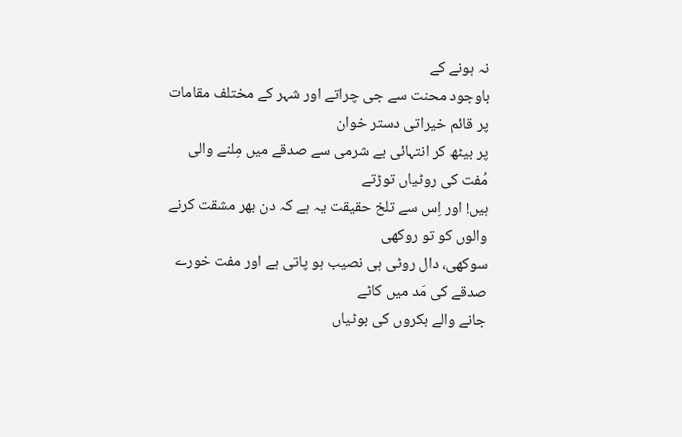نہ ہونے کے
باوجود محنت سے جی چراتے اور شہر کے مختلف مقامات پر قائم خیراتی دستر خوان
پر بیٹھ کر انتہائی بے شرمی سے صدقے میں مِلنے والی مُفت کی روٹیاں توڑتے
ہیں! اور اِس سے تلخ حقیقت یہ ہے کہ دن بھر مشقت کرنے والوں کو تو روکھی
سوکھی، دال روٹی ہی نصیب ہو پاتی ہے اور مفت خورے صدقے کی مَد میں کاٹے
جانے والے بکروں کی بوٹیاں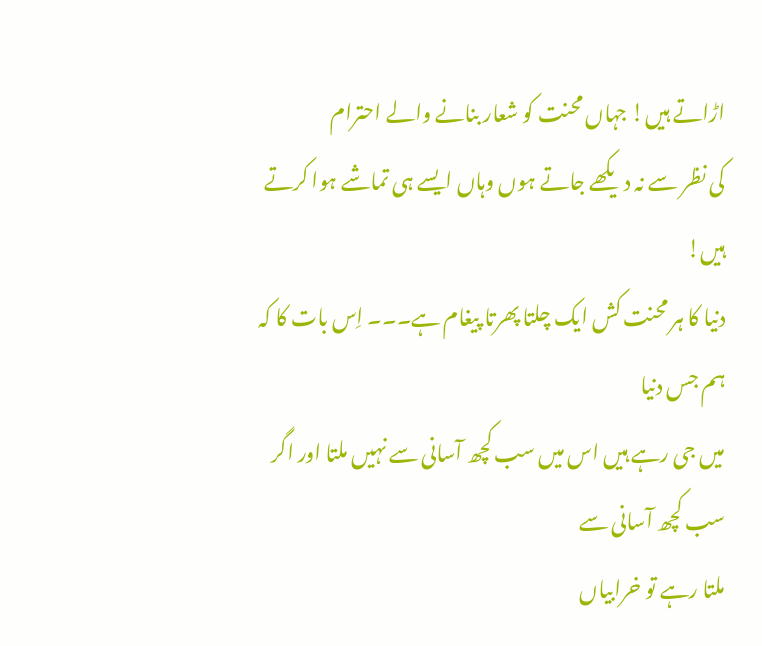اڑاتے ہیں! جہاں محنت کو شعار بنانے والے احترام
کی نظر سے نہ دیکھے جاتے ہوں وہاں ایسے ہی تماشے ہوا کرتے ہیں!
دنیا کا ہر محنت کش ایک چلتا پھرتا پیغام ہے۔۔۔ اِس بات کا کہ ہم جس دنیا
میں جی رہے ہیں اس میں سب کچھ آسانی سے نہیں ملتا اور اگر سب کچھ آسانی سے
ملتا رہے تو خرابیاں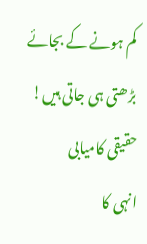کم ہونے کے بجائے بڑھتی ہی جاتی ہیں! حقیقی کامیابی
انہی کا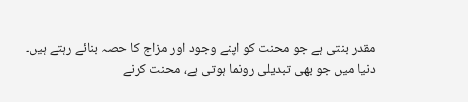مقدر بنتی ہے جو محنت کو اپنے وجود اور مزاج کا حصہ بنائے رہتے ہیں۔
دنیا میں جو بھی تبدیلی رونما ہوتی ہے، محنت کرنے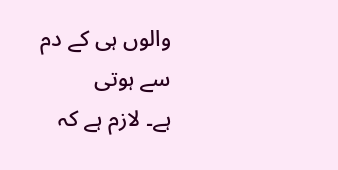والوں ہی کے دم سے ہوتی
ہے۔ لازم ہے کہ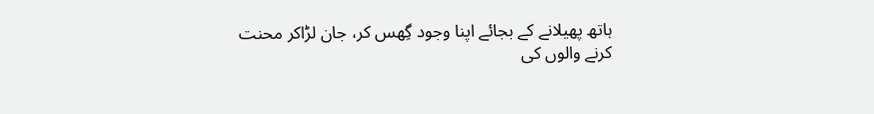ہاتھ پھیلانے کے بجائے اپنا وجود گِھس کر، جان لڑاکر محنت
کرنے والوں کی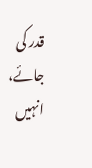قدر کی جائے، انہیں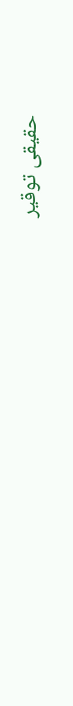حقیقی توقیر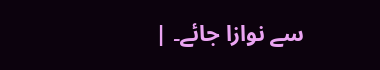سے نوازا جائے۔ |